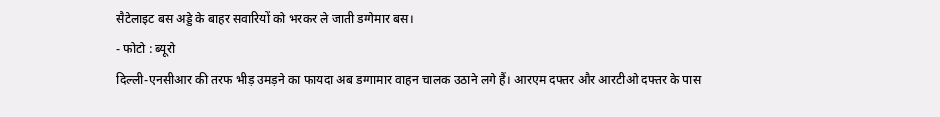सैटेलाइट बस अड्डे के बाहर सवारियों को भरकर ले जाती डग्गेमार बस।
- फोटो : ब्यूरो
दिल्ली-एनसीआर की तरफ भीड़ उमड़ने का फायदा अब डग्गामार वाहन चालक उठाने लगे हैं। आरएम दफ्तर और आरटीओ दफ्तर के पास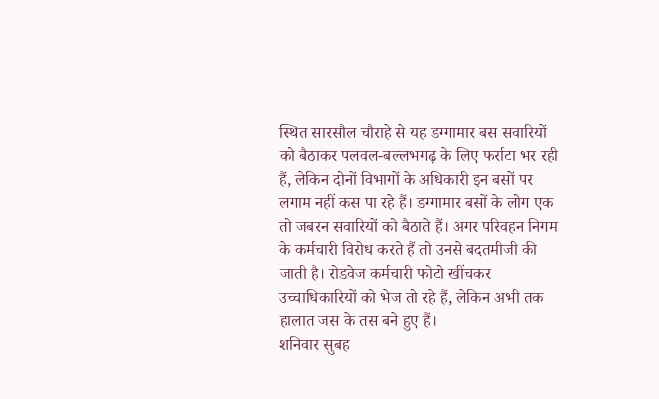स्थित सारसौल चौराहे से यह डग्गामार बस सवारियों को बैठाकर पलवल-बल्लभगढ़ के लिए फर्राटा भर रही हैं, लेकिन दोनों विभागों के अधिकारी इन बसों पर लगाम नहीं कस पा रहे हैं। डग्गामार बसों के लोग एक तो जबरन सवारियों को बैठाते हैं। अगर परिवहन निगम के कर्मचारी विरोध करते हैं तो उनसे बदतमीजी की जाती है। रोडवेज कर्मचारी फोटो खींचकर उच्चाधिकारियों को भेज तो रहे हैं, लेकिन अभी तक हालात जस के तस बने हुए हैं।
शनिवार सुबह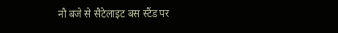नौ बजे से सैटेलाइट बस स्टैंड पर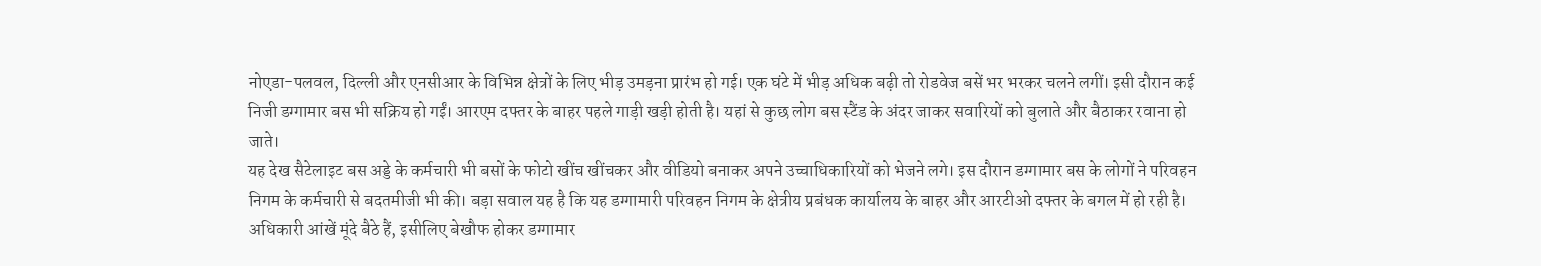नोएडा-पलवल, दिल्ली और एनसीआर के विभिन्न क्षेत्रों के लिए भीड़ उमड़ना प्रारंभ हो गई। एक घंटे में भीड़ अधिक बढ़ी तो रोडवेज बसें भर भरकर चलने लगीं। इसी दौरान कई निजी डग्गामार बस भी सक्रिय हो गईं। आरएम दफ्तर के बाहर पहले गाड़ी खड़ी होती है। यहां से कुछ लोग बस स्टैंड के अंदर जाकर सवारियों को बुलाते और बैठाकर रवाना हो जाते।
यह देख सैटेलाइट बस अड्डे के कर्मचारी भी बसों के फोटो खींच खींचकर और वीडियो बनाकर अपने उच्चाधिकारियों को भेजने लगे। इस दौरान डग्गामार बस के लोगों ने परिवहन निगम के कर्मचारी से बदतमीजी भी की। बड़ा सवाल यह है कि यह डग्गामारी परिवहन निगम के क्षेत्रीय प्रबंधक कार्यालय के बाहर और आरटीओ दफ्तर के बगल में हो रही है। अधिकारी आंखें मूंदे बैठे हैं, इसीलिए बेखौफ होकर डग्गामार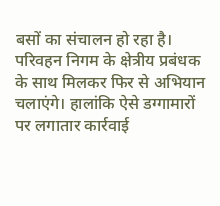बसों का संचालन हो रहा है।
परिवहन निगम के क्षेत्रीय प्रबंधक के साथ मिलकर फिर से अभियान चलाएंगे। हालांकि ऐसे डग्गामारों पर लगातार कार्रवाई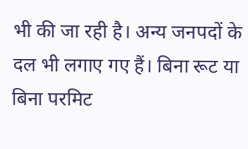भी की जा रही है। अन्य जनपदों के दल भी लगाए गए हैं। बिना रूट या बिना परमिट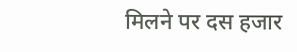मिलने पर दस हजार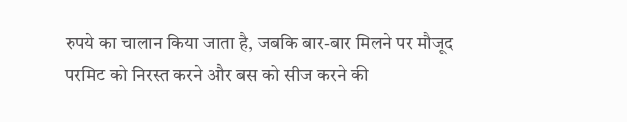रुपये का चालान किया जाता है, जबकि बार-बार मिलने पर मौजूद परमिट को निरस्त करने और बस को सीज करने की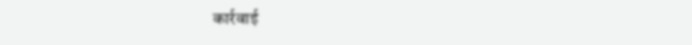कार्रवाई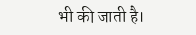भी की जाती है।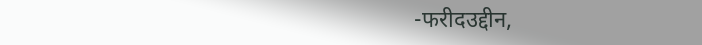-फरीदउद्दीन,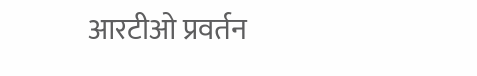आरटीओ प्रवर्तन